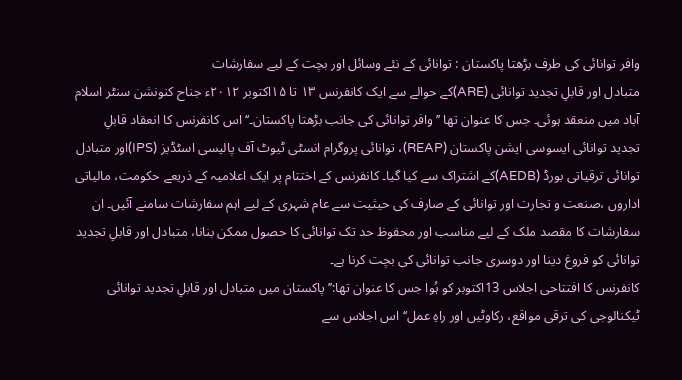وافر توانائی کی طرف بڑھتا پاکستان : توانائی کے نئے وسائل اور بچت کے لیے سفارشات
متبادل اور قابلِ تجدید توانائی (ARE)کے حوالے سے ایک کانفرنس ۱۳ تا ۱۵اکتوبر ۲۰۱۲ء جناح کنونشن سنٹر اسلام آباد میں منعقد ہوئی۔ جس کا عنوان تھا ’’وافر توانائی کی جانب بڑھتا پاکستان۔‘‘ اس کانفرنس کا انعقاد قابلِ تجدید توانائی ایسوسی ایشن پاکستان (REAP)، توانائی پروگرام انسٹی ٹیوٹ آف پالیسی اسٹڈیز (IPS)اور متبادل توانائی ترقیاتی بورڈ (AEDB)کے اشتراک سے کیا گیا۔ کانفرنس کے اختتام پر ایک اعلامیہ کے ذریعے حکومت، مالیاتی اداروں ،صنعت و تجارت اور توانائی کے صارف کی حیثیت سے عام شہری کے لیے اہم سفارشات سامنے آئیں۔ ان سفارشات کا مقصد ملک کے لیے مناسب اور محفوظ حد تک توانائی کا حصول ممکن بنانا، متبادل اور قابلِ تجدید توانائی کو فروغ دینا اور دوسری جانب توانائی کی بچت کرنا ہے۔
کانفرنس کا افتتاحی اجلاس 13اکتوبر کو ہُوا جس کا عنوان تھا:’’پاکستان میں متبادل اور قابلِ تجدید توانائی ٹیکنالوجی کی ترقی مواقع، رکاوٹیں اور راہِ عمل‘‘ اس اجلاس سے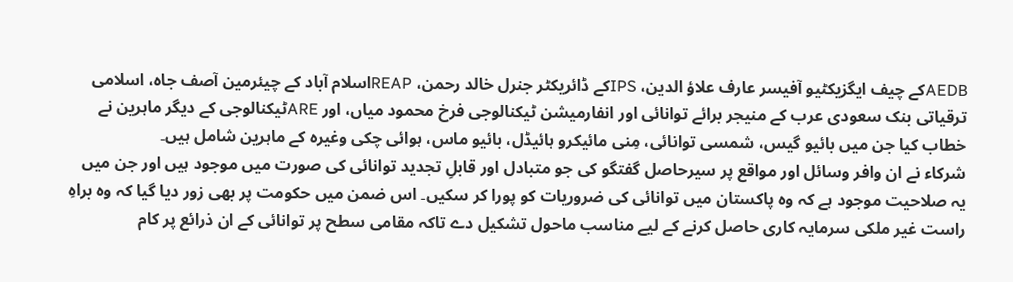AEDBکے چیف ایگزیکٹیو آفیسر عارف علاؤ الدین، IPSکے ڈائریکٹر جنرل خالد رحمن، REAPاسلام آباد کے چیئرمین آصف جاہ، اسلامی ترقیاتی بنک سعودی عرب کے منیجر برائے توانائی اور انفارمیشن ٹیکنالوجی فرخ محمود میاں، اور AREٹیکنالوجی کے دیگر ماہرین نے خطاب کیا جن میں بائیو گیس، شمسی توانائی، مِنی مائیکرو ہائیڈل، بائیو ماس، ہوائی چکی وغیرہ کے ماہرین شامل ہیں۔
شرکاء نے ان وافر وسائل اور مواقع پر سیرحاصل گفتگو کی جو متبادل اور قابلِ تجدید توانائی کی صورت میں موجود ہیں اور جن میں یہ صلاحیت موجود ہے کہ وہ پاکستان میں توانائی کی ضروریات کو پورا کر سکیں۔ اس ضمن میں حکومت پر بھی زور دیا گیا کہ وہ براہِ راست غیر ملکی سرمایہ کاری حاصل کرنے کے لیے مناسب ماحول تشکیل دے تاکہ مقامی سطح پر توانائی کے ان ذرائع پر کام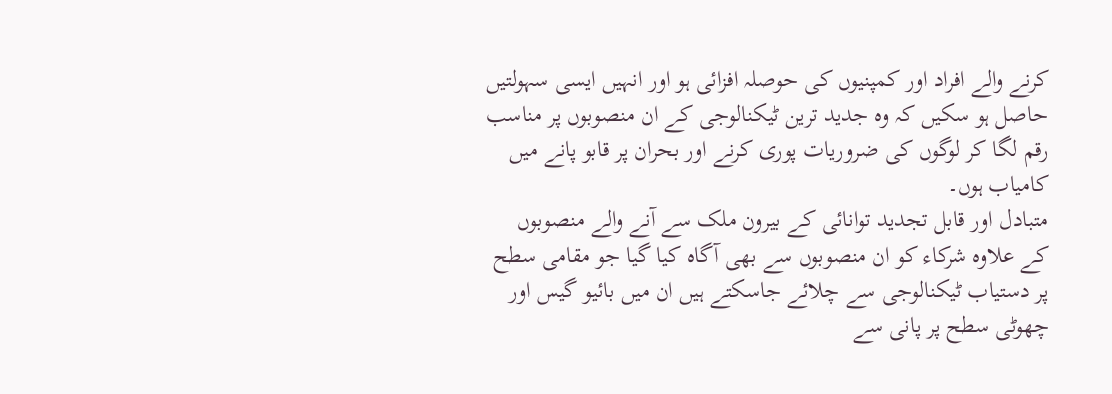کرنے والے افراد اور کمپنیوں کی حوصلہ افزائی ہو اور انہیں ایسی سہولتیں حاصل ہو سکیں کہ وہ جدید ترین ٹیکنالوجی کے ان منصوبوں پر مناسب رقم لگا کر لوگوں کی ضروریات پوری کرنے اور بحران پر قابو پانے میں کامیاب ہوں۔
متبادل اور قابل تجدید توانائی کے بیرون ملک سے آنے والے منصوبوں کے علاوہ شرکاء کو ان منصوبوں سے بھی آگاہ کیا گیا جو مقامی سطح پر دستیاب ٹیکنالوجی سے چلائے جاسکتے ہیں ان میں بائیو گیس اور چھوٹی سطح پر پانی سے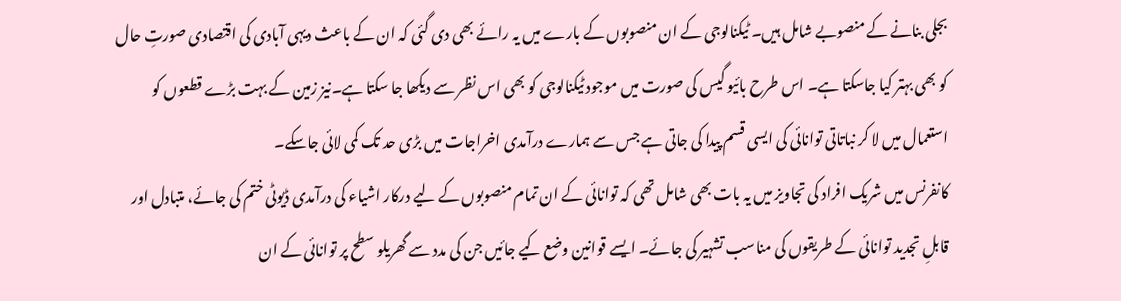بجلی بنانے کے منصوبے شامل ہیں۔ ٹیکنالوجی کے ان منصوبوں کے بارے میں یہ رائے بھی دی گئی کہ ان کے باعث دیہی آبادی کی اقتصادی صورتِ حال کو بھی بہتر کیا جاسکتا ہے۔ اس طرح بائیو گیس کی صورت میں موجود ٹیکنالوجی کو بھی اس نظر سے دیکھا جا سکتا ہے۔نیز زمین کے بہت بڑے قطعوں کو استعمال میں لا کر نباتاتی توانائی کی ایسی قسم پیدا کی جاتی ہے جس سے ہمارے درآمدی اخراجات میں بڑی حد تک کمی لائی جاسکے۔
کانفرنس میں شریک افراد کی تجاویز میں یہ بات بھی شامل تھی کہ توانائی کے ان تمام منصوبوں کے لیے درکار اشیاء کی درآمدی ڈیوٹی ختم کی جائے، متبادل اور قابلِ تجدید توانائی کے طریقوں کی مناسب تشہیر کی جائے۔ ایسے قوانین وضع کیے جائیں جن کی مدد سے گھریلو سطح پر توانائی کے ان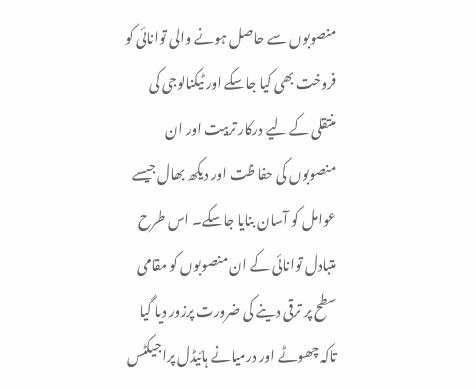منصوبوں سے حاصل ہونے والی توانائی کو فروخت بھی کیا جاسکے اور ٹیکنالوجی کی منتقلی کے لیے درکار تربیت اور ان منصوبوں کی حفا ظت اور دیکھ بھال جیسے عوامل کو آسان بنایا جاسکے۔ اس طرح متبادل توانائی کے ان منصوبوں کو مقامی سطح پر ترقی دینے کی ضرورت پرزور دیا گیا تاکہ چھوٹے اور درمیانے ہائیڈل پراجیکٹس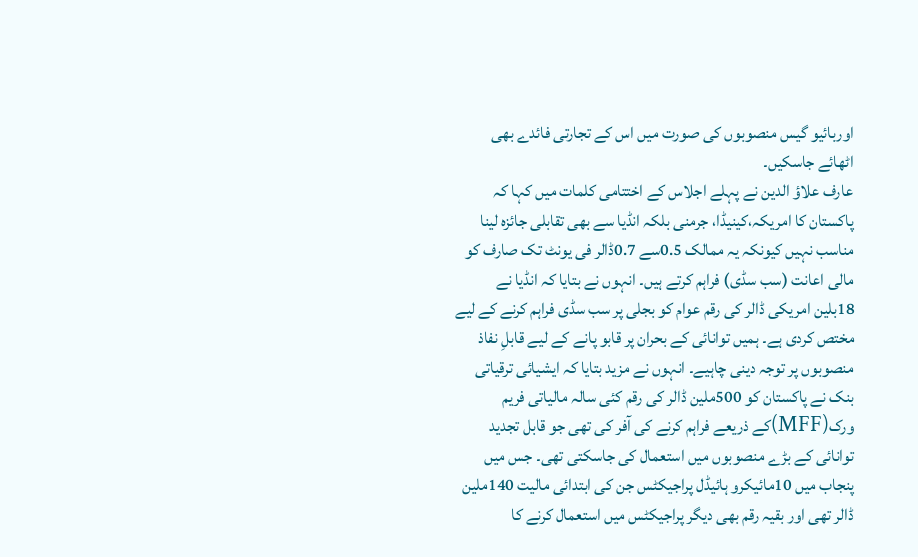اوربائیو گیس منصوبوں کی صورت میں اس کے تجارتی فائدے بھی اٹھائے جاسکیں۔
عارف علاؤ الدین نے پہلے اجلاس کے اختتامی کلمات میں کہا کہ پاکستان کا امریکہ،کینیڈا، جرمنی بلکہ انڈیا سے بھی تقابلی جائزہ لینا مناسب نہیں کیونکہ یہ ممالک 0.5سے 0.7ڈالر فی یونٹ تک صارف کو مالی اعانت (سب سڈی) فراہم کرتے ہیں۔ انہوں نے بتایا کہ انڈیا نے 18بلین امریکی ڈالر کی رقم عوام کو بجلی پر سب سڈی فراہم کرنے کے لیے مختص کردی ہے۔ ہمیں توانائی کے بحران پر قابو پانے کے لیے قابلِ نفاذ منصوبوں پر توجہ دینی چاہیے۔ انہوں نے مزید بتایا کہ ایشیائی ترقیاتی بنک نے پاکستان کو 500ملین ڈالر کی رقم کئی سالہ مالیاتی فریم ورک(MFF)کے ذریعے فراہم کرنے کی آفر کی تھی جو قابل تجدید توانائی کے بڑے منصوبوں میں استعمال کی جاسکتی تھی۔ جس میں پنجاب میں 10مائیکرو ہائیڈل پراجیکٹس جن کی ابتدائی مالیت 140ملین ڈالر تھی اور بقیہ رقم بھی دیگر پراجیکٹس میں استعمال کرنے کا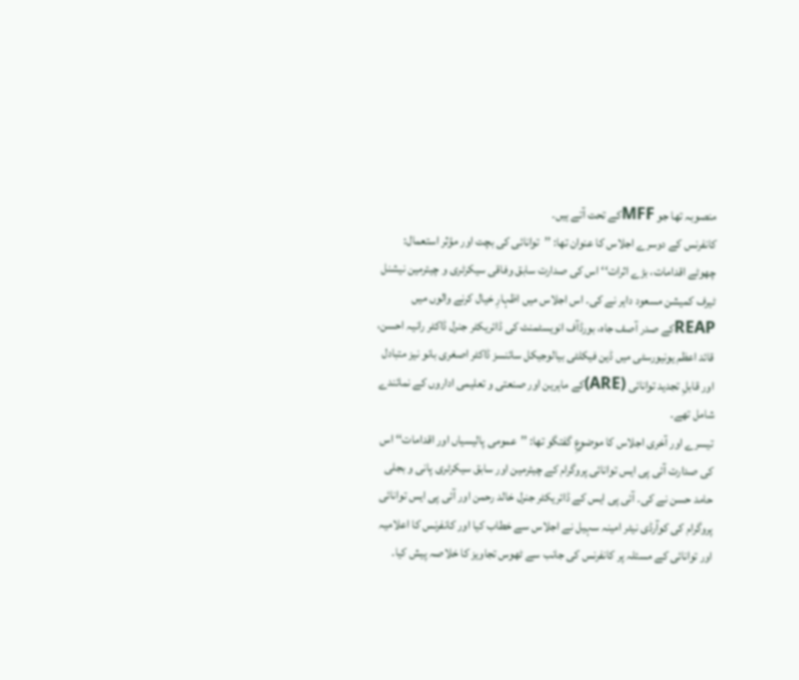منصوبہ تھا جو MFFکے تحت آتے ہیں۔
کانفرنس کے دوسرے اجلاس کا عنوان تھا: ’’توانائی کی بچت اور مؤثر استعمال: چھوٹے اقدامات، بڑے اثرات‘‘ اس کی صدارت سابق وفاقی سیکرٹری و چیئرمین نیشنل ٹیرف کمیشن مسعود داہر نے کی۔ اس اجلاس میں اظہارِ خیال کرنے والوں میں REAPکے صدر آصف جاہ، بورڈآف انویسٹمنٹ کی ڈائریکٹر جنرل ڈاکٹر رانیہ احسن، قائد اعظم یونیورسٹی میں ڈین فیکلٹی بیالوجیکل سائنسز ڈاکٹر اصغری بانو نیز متبادل اور قابلِ تجدید توانائی (ARE)کے ماہرین اور صنعتی و تعلیمی اداروں کے نمائندے شامل تھے۔
تیسرے اور آخری اجلاس کا موضوعِ گفتگو تھا: ’’عمومی پالیسیاں اور اقدامات‘‘ اس کی صدارت آئی پی ایس توانائی پروگرام کے چیئرمین اور سابق سیکرٹری پانی و بجلی حامد حسن نے کی۔ آئی پی ایس کے ڈائریکٹر جنرل خالد رحمن اور آئی پی ایس توانائی پروگرام کی کوآرڈی نیٹر امینہ سہیل نے اجلاس سے خطاب کیا اور کانفرنس کا اعلامیہ اور توانائی کے مسئلہ پر کانفرنس کی جانب سے ٹھوس تجاویز کا خلاصہ پیش کیا۔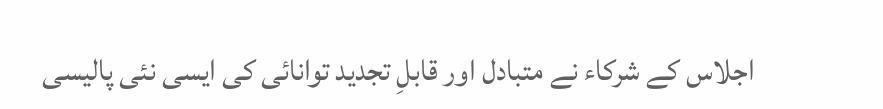اجلاس کے شرکاء نے متبادل اور قابلِ تجدید توانائی کی ایسی نئی پالیسی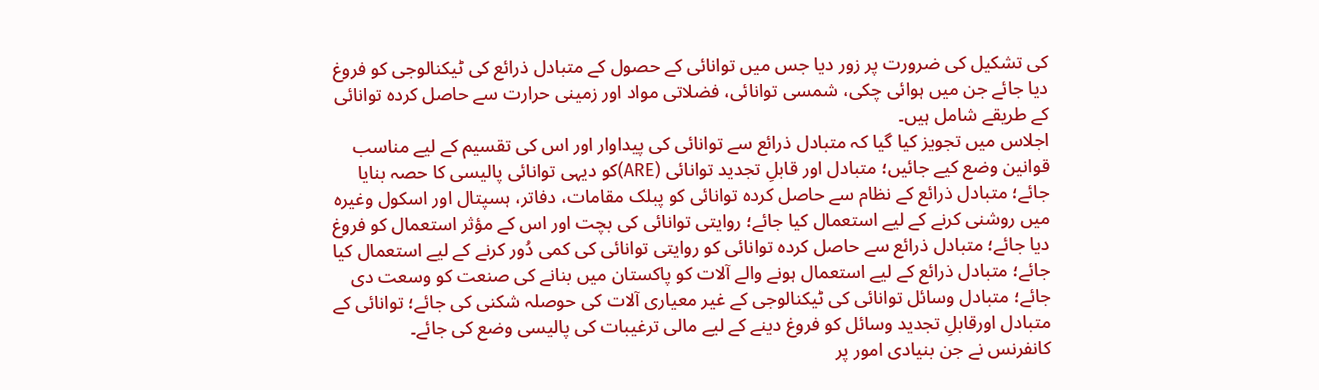کی تشکیل کی ضرورت پر زور دیا جس میں توانائی کے حصول کے متبادل ذرائع کی ٹیکنالوجی کو فروغ دیا جائے جن میں ہوائی چکی، شمسی توانائی، فضلاتی مواد اور زمینی حرارت سے حاصل کردہ توانائی کے طریقے شامل ہیں۔
اجلاس میں تجویز کیا گیا کہ متبادل ذرائع سے توانائی کی پیداوار اور اس کی تقسیم کے لیے مناسب قوانین وضع کیے جائیں؛ متبادل اور قابلِ تجدید توانائی (ARE)کو دیہی توانائی پالیسی کا حصہ بنایا جائے؛ متبادل ذرائع کے نظام سے حاصل کردہ توانائی کو پبلک مقامات، دفاتر، ہسپتال اور اسکول وغیرہ میں روشنی کرنے کے لیے استعمال کیا جائے؛ روایتی توانائی کی بچت اور اس کے مؤثر استعمال کو فروغ دیا جائے؛ متبادل ذرائع سے حاصل کردہ توانائی کو روایتی توانائی کی کمی دُور کرنے کے لیے استعمال کیا جائے؛ متبادل ذرائع کے لیے استعمال ہونے والے آلات کو پاکستان میں بنانے کی صنعت کو وسعت دی جائے؛ متبادل وسائل توانائی کی ٹیکنالوجی کے غیر معیاری آلات کی حوصلہ شکنی کی جائے؛ توانائی کے متبادل اورقابلِ تجدید وسائل کو فروغ دینے کے لیے مالی ترغیبات کی پالیسی وضع کی جائے۔
کانفرنس نے جن بنیادی امور پر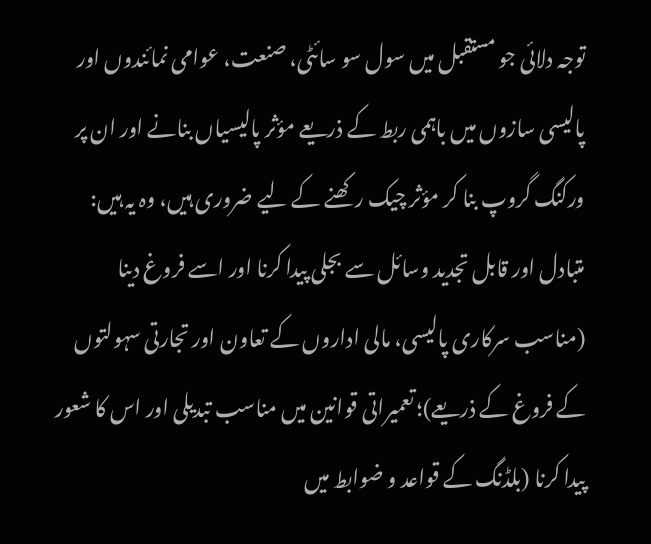توجہ دلائی جو مستقبل میں سول سو سائٹی، صنعت، عوامی نمائندوں اور پالیسی سازوں میں باہمی ربط کے ذریعے مؤثر پالیسیاں بنانے اور ان پر ورکنگ گروپ بنا کر مؤثر چیک رکھنے کے لیے ضروری ہیں، وہ یہ ہیں:
متبادل اور قابل تجدید وسائل سے بجلی پیدا کرنا اور اسے فروغ دینا (مناسب سرکاری پالیسی، مالی اداروں کے تعاون اور تجارتی سہولتوں کے فروغ کے ذریعے)؛ تعمیراتی قوانین میں مناسب تبدیلی اور اس کا شعور پیدا کرنا (بلڈنگ کے قواعد و ضوابط میں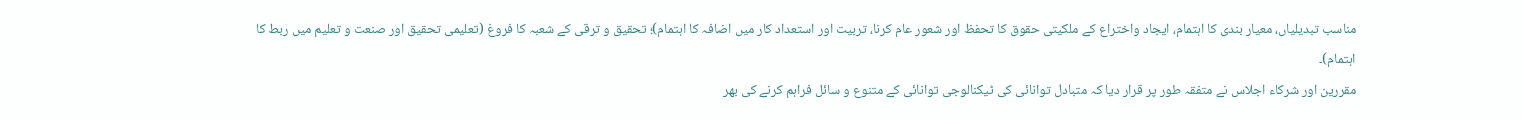مناسب تبدیلیاں، معیار بندی کا اہتمام، ایجاد واختراع کے ملکیتی حقوق کا تحفظ اور شعور عام کرنا، تربیت اور استعداد کار میں اضافہ کا اہتمام)؛ تحقیق و ترقی کے شعبہ کا فروغ (تعلیمی تحقیق اور صنعت و تعلیم میں ربط کا اہتمام)۔
مقررین اور شرکاء اجلاس نے متفقہ طور پر قرار دیا کہ متبادل توانائی کی ٹیکنالوجی توانائی کے متنوع و سائل فراہم کرنے کی بھر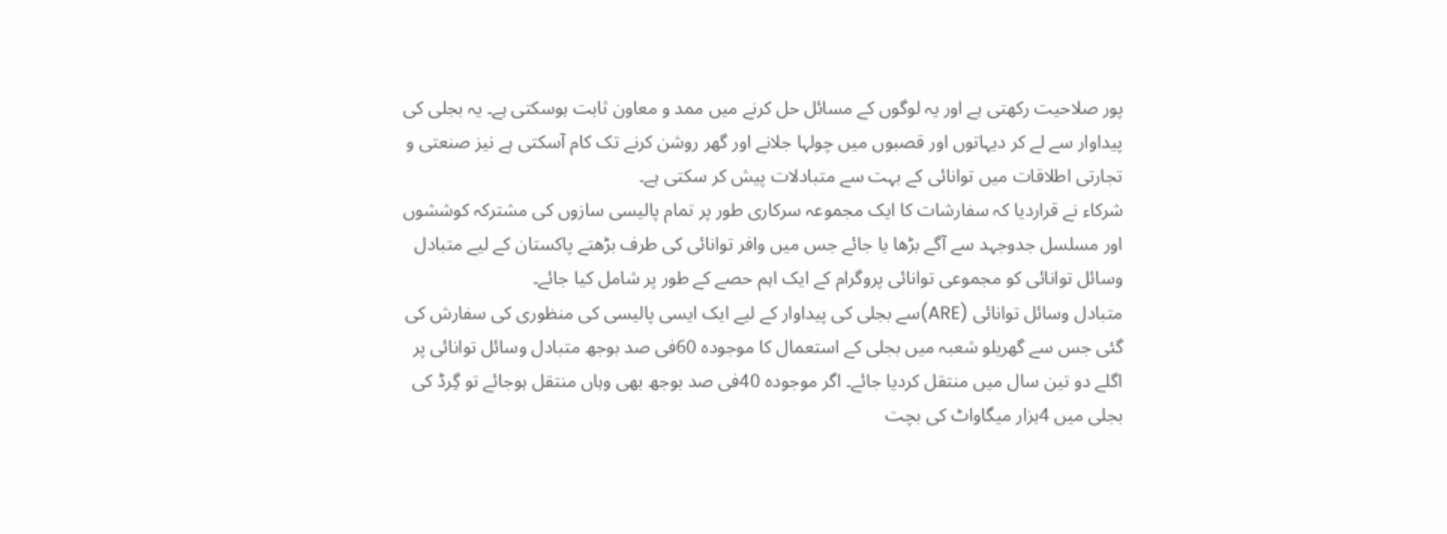پور صلاحیت رکھتی ہے اور یہ لوگوں کے مسائل حل کرنے میں ممد و معاون ثابت ہوسکتی ہے۔ یہ بجلی کی پیداوار سے لے کر دیہاتوں اور قصبوں میں چولہا جلانے اور گھر روشن کرنے تک کام آسکتی ہے نیز صنعتی و تجارتی اطلاقات میں توانائی کے بہت سے متبادلات پیش کر سکتی ہے۔
شرکاء نے قراردیا کہ سفارشات کا ایک مجموعہ سرکاری طور پر تمام پالیسی سازوں کی مشترکہ کوششوں اور مسلسل جدوجہد سے آگے بڑھا یا جائے جس میں وافر توانائی کی طرف بڑھتے پاکستان کے لیے متبادل وسائل توانائی کو مجموعی توانائی پروگرام کے ایک اہم حصے کے طور پر شامل کیا جائے۔
متبادل وسائل توانائی (ARE)سے بجلی کی پیداوار کے لیے ایک ایسی پالیسی کی منظوری کی سفارش کی گئی جس سے گھریلو شعبہ میں بجلی کے استعمال کا موجودہ 60فی صد بوجھ متبادل وسائل توانائی پر اگلے دو تین سال میں منتقل کردیا جائے۔ اگر موجودہ 40فی صد بوجھ بھی وہاں منتقل ہوجائے تو گِرڈ کی بجلی میں 4ہزار میگاواٹ کی بچت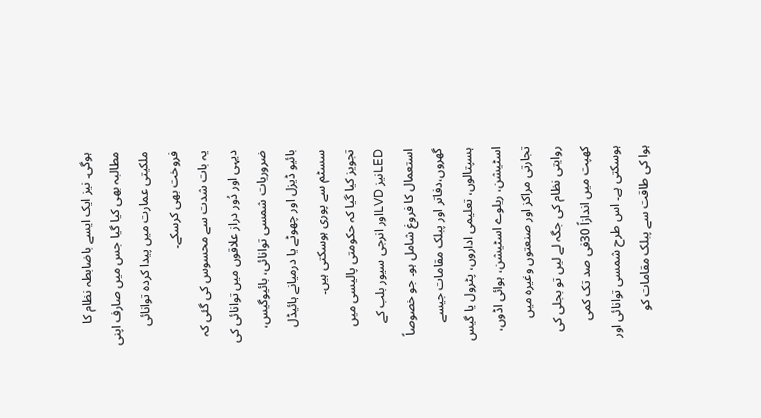ہوگی۔ نیز ایک ایسے باضابطہ نظام کا مطالبہ بھی کیا گیا جس میں صارف اپنی ملکیتی عمارت میں پیدا کردہ توانائی فروخت بھی کرسکے۔
یہ بات شدت سے محسوس کی گئی کہ دیہی اور دُور دراز علاقوں میں توانائی کی ضروریات شمسی توانائی، بائیوگیس، بائیو ڈیزل اور چھوٹے یا درمیانے ہائیڈل سسٹم سے پوری ہوسکتی ہیں۔
تجویز کیا گیا کہ حکومتی پالیسی میں LEDنیز LVDاور انرجی سیور بلب کے استعمال کا فروغ شامل ہو۔ جو خصوصاً گھروں،دفاتر اور پبلک مقامات جیسے ہسپتالوں، تعلیمی اداروں، پٹرول یا گیس اسٹیشن، ریلوے اسٹیشن، ہوائی اڈوں، تجارتی مراکز اور صنعتوں وغیرہ میں روایتی نظام کی جگہ لے لیں تو بجلی کی کھپت میں اندازاً 30فی صد تک کمی ہوسکتی ہے۔ اس طرح شمسی توانائی اور ہوا کی طاقت سے پبلک مقامات کو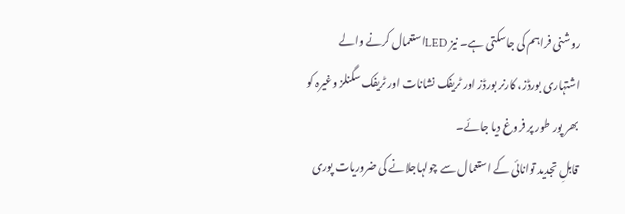روشنی فراہم کی جاسکتی ہے۔ نیز LEDاستعمال کرنے والے اشتہاری بورڈز، کارنر بورڈز اور ٹریفک نشانات اور ٹریفک سگنلز وغیرہ کو بھر پور طور پر فروغ دیا جائے۔
قابلِ تجدید توانائی کے استعمال سے چولہاجلانے کی ضروریات پوری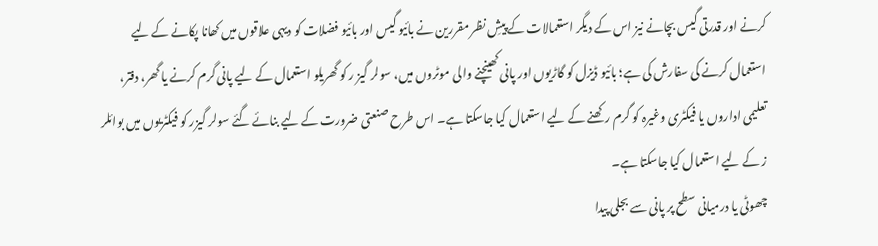کرنے اور قدرتی گیس بچانے نیز اس کے دیگر استعمالات کے پیشِ نظر مقررین نے بائیو گیس اور بائیو فضلات کو دیہی علاقوں میں کھانا پکانے کے لیے استعمال کرنے کی سفارش کی ہے؛ بائیو ڈیزل کو گاڑیوں اور پانی کھینچنے والی موٹروں میں، سولر گیز ر کو گھریلو استعمال کے لیے پانی گرم کرنے یا گھر، دفتر، تعلیمی اداروں یا فیکٹری وغیرہ کو گرم رکھنے کے لیے استعمال کیا جاسکتا ہے۔ اس طرح صنعتی ضرورت کے لیے بنائے گئے سولر گیزر کو فیکٹریوں میں بوائلر ز کے لیے استعمال کیا جاسکتا ہے۔
چھوٹی یا درمیانی سطح پر پانی سے بجلی پیدا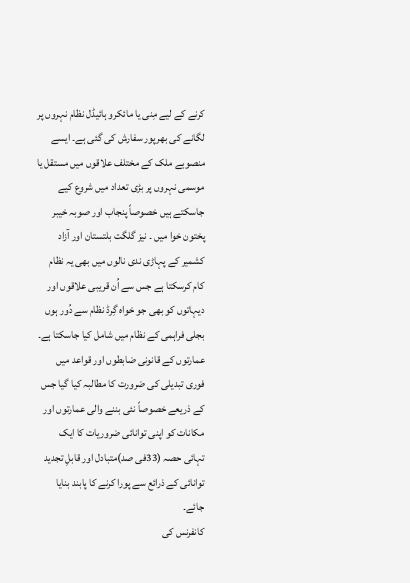کرنے کے لیے مِنی یا مائکرو ہائیڈل نظام نہروں پر لگانے کی بھرپور سفارش کی گئی ہے۔ ایسے منصوبے ملک کے مختلف علاقوں میں مستقل یا موسمی نہروں پر بڑی تعداد میں شروع کیے جاسکتے ہیں خصوصاً پنجاب اور صوبہ خیبر پختون خوا میں ۔ نیز گلگت بلتستان اور آزاد کشمیر کے پہاڑی ندی نالوں میں بھی یہ نظام کام کرسکتا ہے جس سے اُن قریبی علاقوں اور دیہاتوں کو بھی جو خواہ گِرڈ نظام سے دُور ہوں بجلی فراہمی کے نظام میں شامل کیا جاسکتا ہے۔
عمارتوں کے قانونی ضابطوں اور قواعد میں فوری تبدیلی کی ضرورت کا مطالبہ کیا گیا جس کے ذریعے خصوصاً نئی بننے والی عمارتوں اور مکانات کو اپنی توانائی ضروریات کا ایک تہائی حصہ (33فی صد)متبادل اور قابلِ تجدید توانائی کے ذرائع سے پورا کرنے کا پابند بنایا جائے۔
کانفرنس کی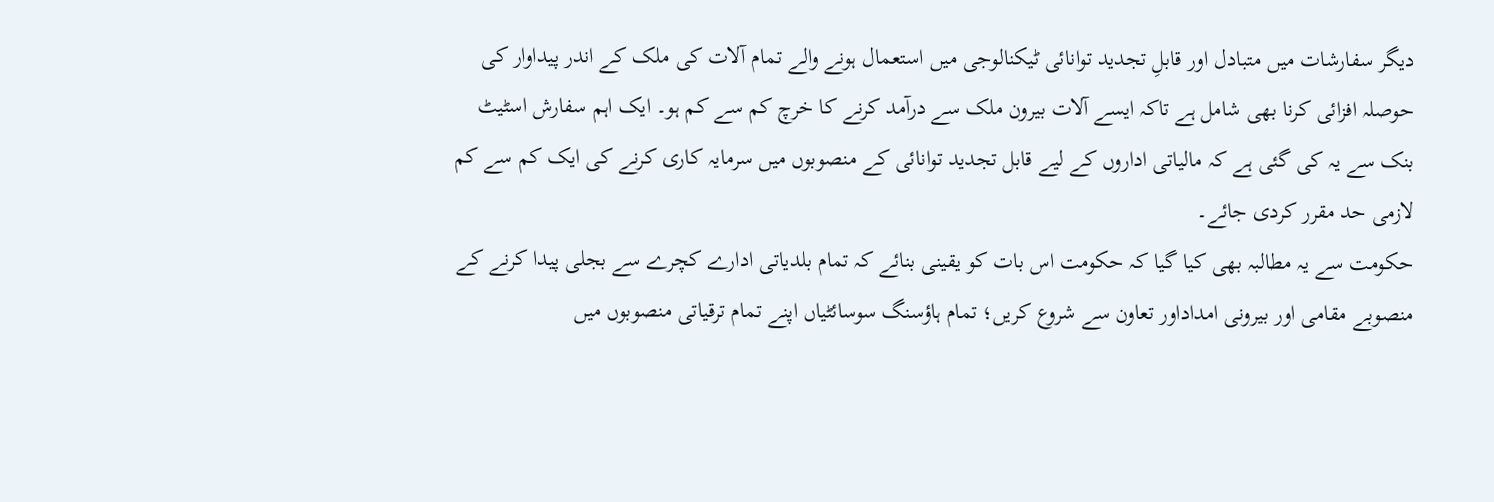دیگر سفارشات میں متبادل اور قابلِ تجدید توانائی ٹیکنالوجی میں استعمال ہونے والے تمام آلات کی ملک کے اندر پیداوار کی حوصلہ افزائی کرنا بھی شامل ہے تاکہ ایسے آلات بیرون ملک سے درآمد کرنے کا خرچ کم سے کم ہو۔ ایک اہم سفارش اسٹیٹ بنک سے یہ کی گئی ہے کہ مالیاتی اداروں کے لیے قابل تجدید توانائی کے منصوبوں میں سرمایہ کاری کرنے کی ایک کم سے کم لازمی حد مقرر کردی جائے۔
حکومت سے یہ مطالبہ بھی کیا گیا کہ حکومت اس بات کو یقینی بنائے کہ تمام بلدیاتی ادارے کچرے سے بجلی پیدا کرنے کے منصوبے مقامی اور بیرونی امداداور تعاون سے شروع کریں؛ تمام ہاؤسنگ سوسائٹیاں اپنے تمام ترقیاتی منصوبوں میں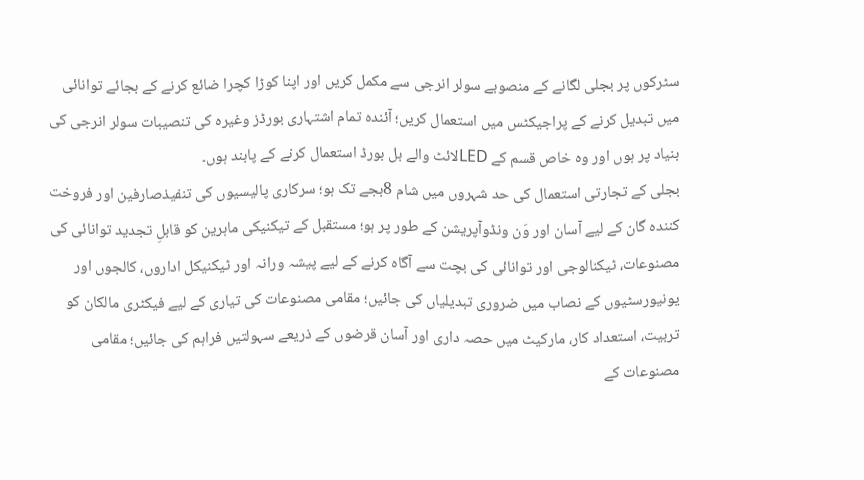سٹرکوں پر بجلی لگانے کے منصوبے سولر انرجی سے مکمل کریں اور اپنا کوڑا کچرا ضائع کرنے کے بجائے توانائی میں تبدیل کرنے کے پراجیکٹس میں استعمال کریں؛ آئندہ تمام اشتہاری بورڈز وغیرہ کی تنصیبات سولر انرجی کی بنیاد پر ہوں اور وہ خاص قسم کے LEDلائٹ والے بل بورڈ استعمال کرنے کے پابند ہوں۔
بجلی کے تجارتی استعمال کی حد شہروں میں شام 8بجے تک ہو؛ سرکاری پالیسیوں کی تنفیذصارفین اور فروخت کنندہ گان کے لیے آسان اور وَن ونڈوآپریشن کے طور پر ہو؛ مستقبل کے تیکنیکی ماہرین کو قابلِ تجدید توانائی کی مصنوعات، ٹیکنالوجی اور توانائی کی بچت سے آگاہ کرنے کے لیے پیشہ ورانہ اور ٹیکنیکل اداروں، کالجوں اور یونیورسٹیوں کے نصاب میں ضروری تبدیلیاں کی جائیں؛ مقامی مصنوعات کی تیاری کے لیے فیکٹری مالکان کو تربیت، استعداد کار، مارکیٹ میں حصہ داری اور آسان قرضوں کے ذریعے سہولتیں فراہم کی جائیں؛ مقامی مصنوعات کے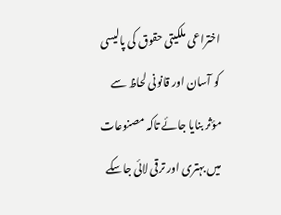اختراعی ملکیتی حقوق کی پالیسی کو آسان اور قانونی لحاظ سے مؤثر بنایا جائے تاکہ مصنوعات میں بہتری اور ترقی لائی جاسکے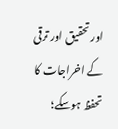اور تحقیق اور ترقی کے اخراجات کا تحفظ ہوسکے؛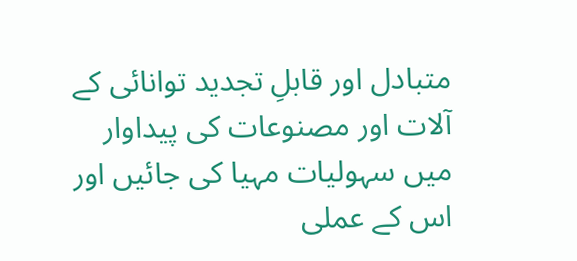متبادل اور قابلِ تجدید توانائی کے آلات اور مصنوعات کی پیداوار میں سہولیات مہیا کی جائیں اور اس کے عملی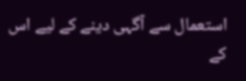استعمال سے آگہی دینے کے لیے اس کے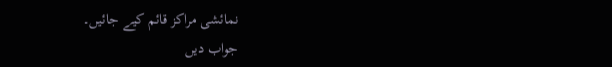نمائشی مراکز قائم کیے جائیں۔
جواب دیں